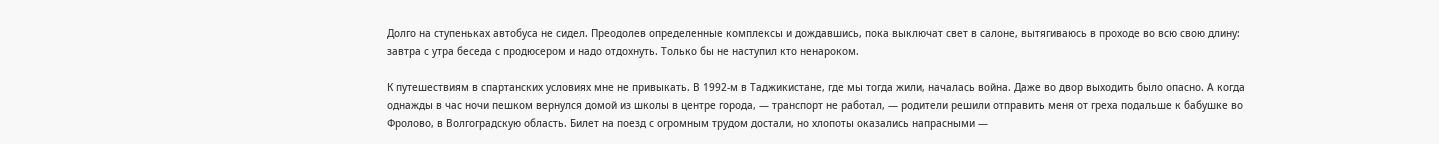Долго на ступеньках автобуса не сидел. Преодолев определенные комплексы и дождавшись, пока выключат свет в салоне, вытягиваюсь в проходе во всю свою длину: завтра с утра беседа с продюсером и надо отдохнуть. Только бы не наступил кто ненароком.

К путешествиям в спартанских условиях мне не привыкать. В 1992-м в Таджикистане, где мы тогда жили, началась война. Даже во двор выходить было опасно. А когда однажды в час ночи пешком вернулся домой из школы в центре города, — транспорт не работал, — родители решили отправить меня от греха подальше к бабушке во Фролово, в Волгоградскую область. Билет на поезд с огромным трудом достали, но хлопоты оказались напрасными —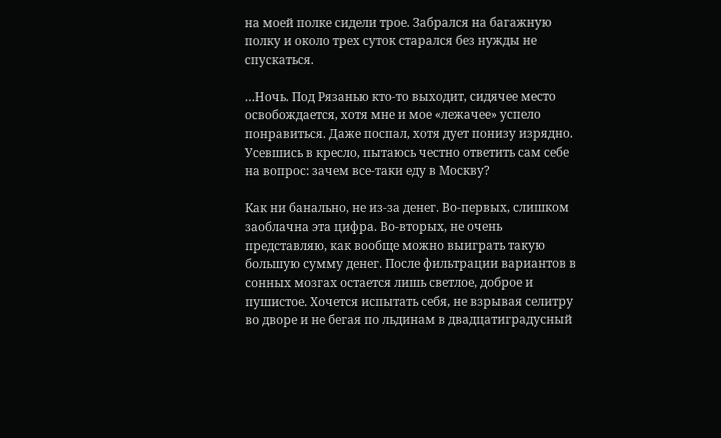на моей полке сидели трое. Забрался на багажную полку и около трех суток старался без нужды не спускаться.

…Ночь. Под Рязанью кто-то выходит, сидячее место освобождается, хотя мне и мое «лежачее» успело понравиться. Даже поспал, хотя дует понизу изрядно. Усевшись в кресло, пытаюсь честно ответить сам себе на вопрос: зачем все-таки еду в Москву?

Как ни банально, не из-за денег. Во-первых, слишком заоблачна эта цифра. Во-вторых, не очень представляю, как вообще можно выиграть такую большую сумму денег. После фильтрации вариантов в сонных мозгах остается лишь светлое, доброе и пушистое. Хочется испытать себя, не взрывая селитру во дворе и не бегая по льдинам в двадцатиградусный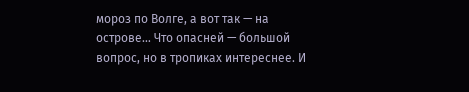мороз по Волге, а вот так — на острове… Что опасней — большой вопрос, но в тропиках интереснее. И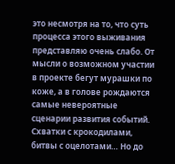это несмотря на то, что суть процесса этого выживания представляю очень слабо. От мысли о возможном участии в проекте бегут мурашки по коже, а в голове рождаются самые невероятные сценарии развития событий. Схватки с крокодилами, битвы с оцелотами… Но до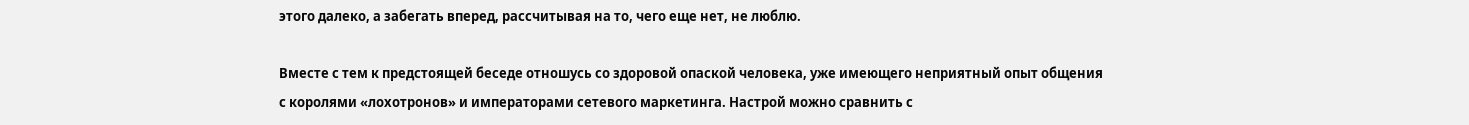этого далеко, а забегать вперед, рассчитывая на то, чего еще нет, не люблю.

Вместе с тем к предстоящей беседе отношусь со здоровой опаской человека, уже имеющего неприятный опыт общения с королями «лохотронов» и императорами сетевого маркетинга. Настрой можно сравнить с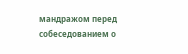мандражом перед собеседованием о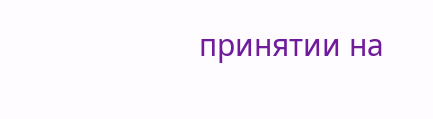принятии на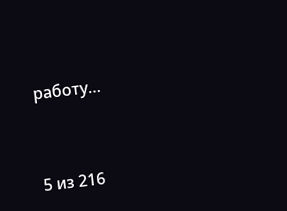работу…



5 из 216